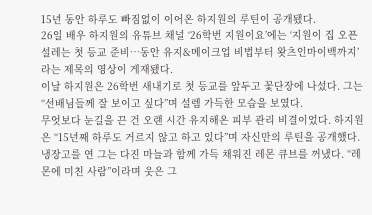15년 동안 하루도 빠짐없이 이어온 하지원의 루틴이 공개됐다.
26일 배우 하지원의 유튜브 채널 ‘26학번 지원이요’에는 ‘지원이 집 오픈 설레는 첫 등교 준비…동안 유지&메이크업 비법부터 왓츠인마이백까지’라는 제목의 영상이 게재됐다.
이날 하지원은 26학번 새내기로 첫 등교를 앞두고 꽃단장에 나섰다. 그는 “선배님들께 잘 보이고 싶다”며 설렘 가득한 모습을 보였다.
무엇보다 눈길을 끈 건 오랜 시간 유지해온 피부 관리 비결이었다. 하지원은 “15년째 하루도 거르지 않고 하고 있다”며 자신만의 루틴을 공개했다.
냉장고를 연 그는 다진 마늘과 함께 가득 채워진 레몬 큐브를 꺼냈다. “레몬에 미친 사람”이라며 웃은 그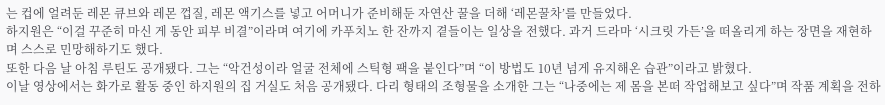는 컵에 얼려둔 레몬 큐브와 레몬 껍질, 레몬 액기스를 넣고 어머니가 준비해둔 자연산 꿀을 더해 ‘레몬꿀차’를 만들었다.
하지원은 “이걸 꾸준히 마신 게 동안 피부 비결”이라며 여기에 카푸치노 한 잔까지 곁들이는 일상을 전했다. 과거 드라마 ‘시크릿 가든’을 떠올리게 하는 장면을 재현하며 스스로 민망해하기도 했다.
또한 다음 날 아침 루틴도 공개됐다. 그는 “악건성이라 얼굴 전체에 스틱형 팩을 붙인다”며 “이 방법도 10년 넘게 유지해온 습관”이라고 밝혔다.
이날 영상에서는 화가로 활동 중인 하지원의 집 거실도 처음 공개됐다. 다리 형태의 조형물을 소개한 그는 “나중에는 제 몸을 본떠 작업해보고 싶다”며 작품 계획을 전하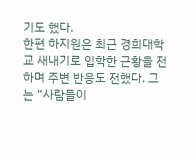기도 했다.
한편 하지원은 최근 경희대학교 새내기로 입학한 근황을 전하며 주변 반응도 전했다. 그는 “사람들이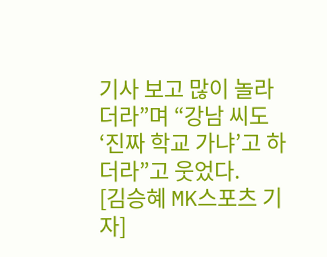기사 보고 많이 놀라더라”며 “강남 씨도 ‘진짜 학교 가냐’고 하더라”고 웃었다.
[김승혜 MK스포츠 기자]